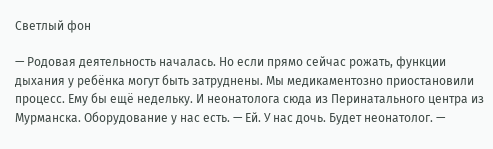Светлый фон

— Родовая деятельность началась. Но если прямо сейчас рожать, функции дыхания у ребёнка могут быть затруднены. Мы медикаментозно приостановили процесс. Ему бы ещё недельку. И неонатолога сюда из Перинатального центра из Мурманска. Оборудование у нас есть. — Ей. У нас дочь. Будет неонатолог. —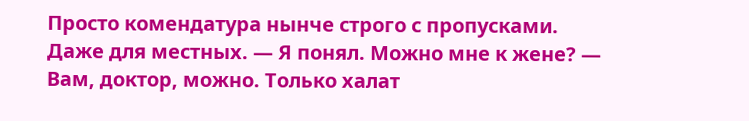Просто комендатура нынче строго с пропусками. Даже для местных. — Я понял. Можно мне к жене? — Вам, доктор, можно. Только халат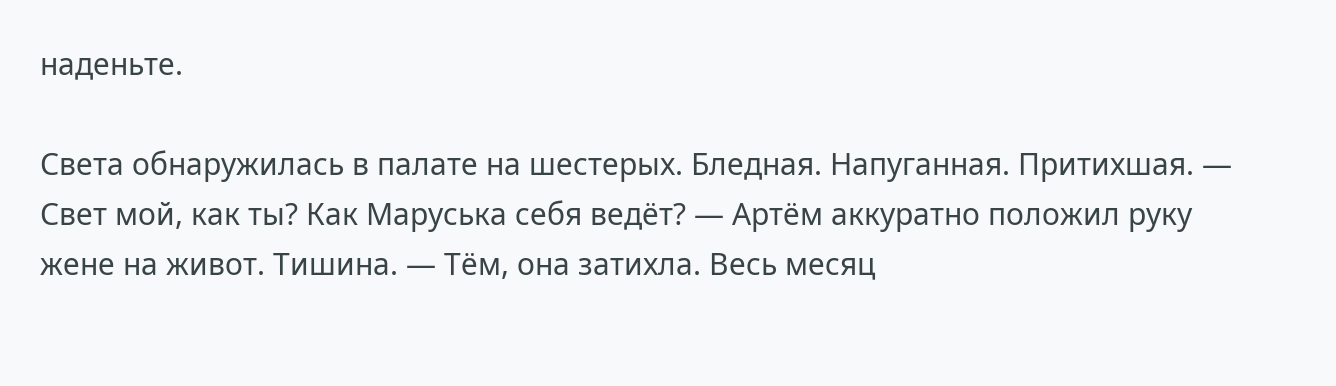наденьте.

Света обнаружилась в палате на шестерых. Бледная. Напуганная. Притихшая. — Свет мой, как ты? Как Маруська себя ведёт? — Артём аккуратно положил руку жене на живот. Тишина. — Тём, она затихла. Весь месяц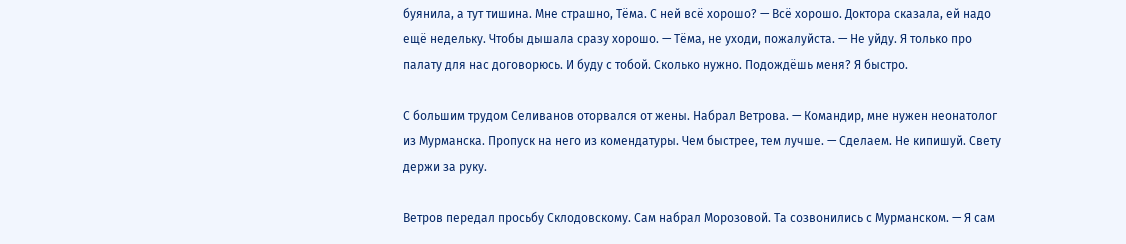буянила, а тут тишина. Мне страшно, Тёма. С ней всё хорошо? — Всё хорошо. Доктора сказала, ей надо ещё недельку. Чтобы дышала сразу хорошо. — Тёма, не уходи, пожалуйста. — Не уйду. Я только про палату для нас договорюсь. И буду с тобой. Сколько нужно. Подождёшь меня? Я быстро.

С большим трудом Селиванов оторвался от жены. Набрал Ветрова. — Командир, мне нужен неонатолог из Мурманска. Пропуск на него из комендатуры. Чем быстрее, тем лучше. — Сделаем. Не кипишуй. Свету держи за руку.

Ветров передал просьбу Склодовскому. Сам набрал Морозовой. Та созвонились с Мурманском. — Я сам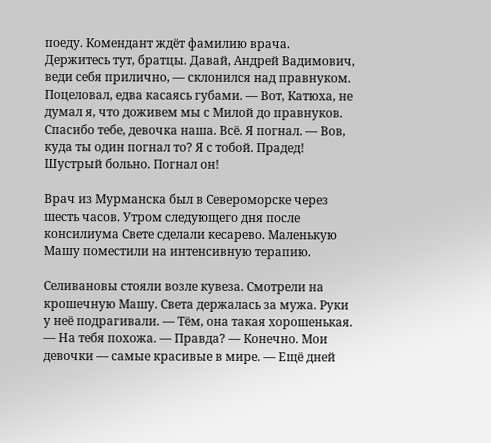поеду. Комендант ждёт фамилию врача. Держитесь тут, братцы. Давай, Андрей Вадимович, веди себя прилично, — склонился над правнуком. Поцеловал, едва касаясь губами. — Вот, Катюха, не думал я, что доживем мы с Милой до правнуков. Спасибо тебе, девочка наша. Всё. Я погнал. — Вов, куда ты один погнал то? Я с тобой. Прадед! Шустрый больно. Погнал он!

Врач из Мурманска был в Североморске через шесть часов. Утром следующего дня после консилиума Свете сделали кесарево. Маленькую Машу поместили на интенсивную терапию.

Селивановы стояли возле кувеза. Смотрели на крошечную Машу. Света держалась за мужа. Руки у неё подрагивали. — Тём, она такая хорошенькая. — На тебя похожа. — Правда? — Конечно. Мои девочки — самые красивые в мире. — Ещё дней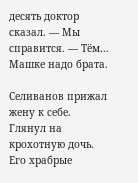десять доктор сказал. — Мы справится. — Тём… Машке надо брата.

Селиванов прижал жену к себе. Глянул на крохотную дочь. Его храбрые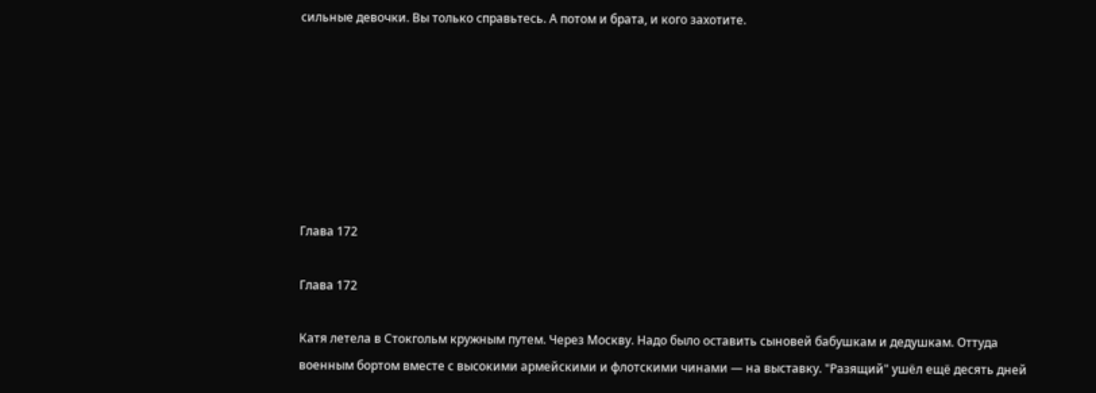сильные девочки. Вы только справьтесь. А потом и брата, и кого захотите.







Глава 172

Глава 172

Катя летела в Стокгольм кружным путем. Через Москву. Надо было оставить сыновей бабушкам и дедушкам. Оттуда военным бортом вместе с высокими армейскими и флотскими чинами — на выставку. "Разящий" ушёл ещё десять дней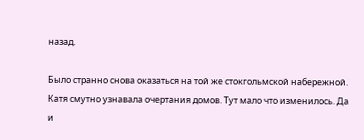назад.

Было странно снова оказаться на той же стокгольмской набережной. Катя смутно узнавала очертания домов. Тут мало что изменилось. Да и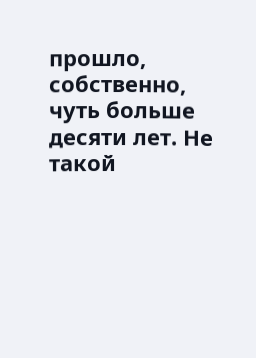прошло, собственно, чуть больше десяти лет. Не такой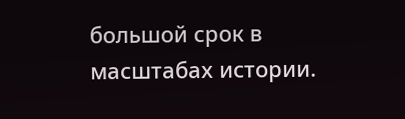большой срок в масштабах истории.